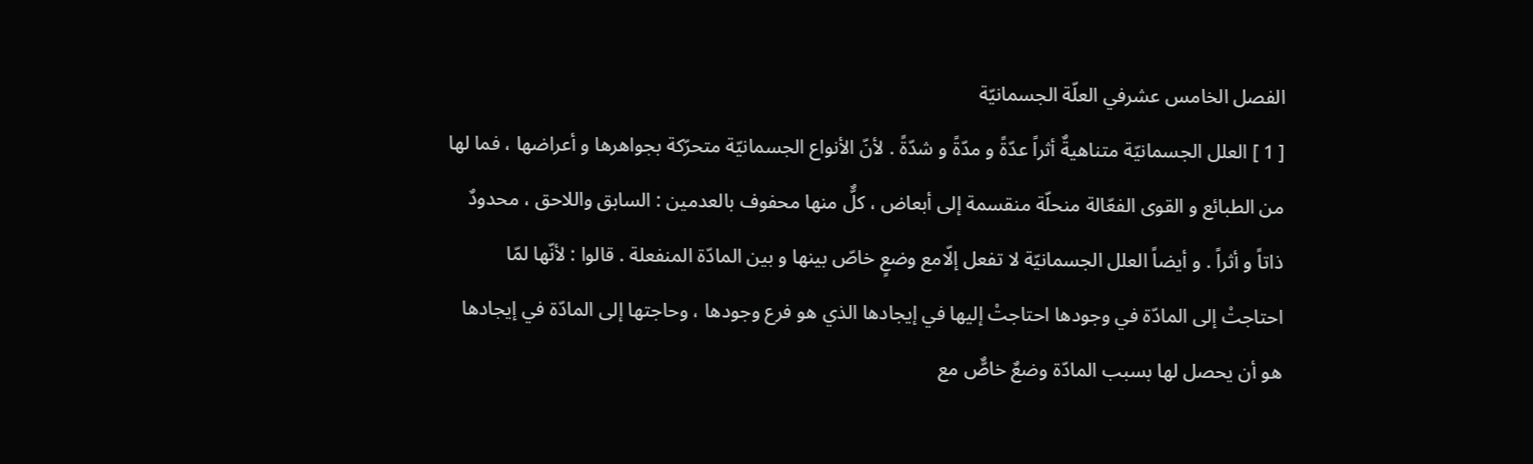الفصل الخامس عشرفي العلّة الجسمانيّة
[ 1 ] العلل الجسمانيّة متناهيةٌ أثراً عدّةً و مدّةً و شدّةً . لأنّ الأنواع الجسمانيّة متحرّكة بجواهرها و أعراضها ، فما لها من الطبائع و القوى الفعّالة منحلّة منقسمة إلى أبعاض ، كلٌّ منها محفوف بالعدمين : السابق واللاحق ، محدودٌ ذاتاً و أثراً . و أيضاً العلل الجسمانيّة لا تفعل إلّامع وضعٍ خاصّ بينها و بين المادّة المنفعلة . قالوا : لأنّها لمّا احتاجتْ إلى المادّة في وجودها احتاجتْ إليها في إيجادها الذي هو فرع وجودها ، وحاجتها إلى المادّة في إيجادها هو أن يحصل لها بسبب المادّة وضعٌ خاصٌّ مع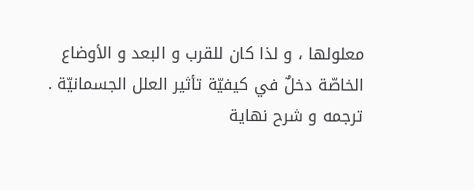معلولها ، و لذا كان للقرب و البعد و الأوضاع الخاصّة دخلٌ في كيفيّة تأثير العلل الجسمانيّة .
ترجمه و شرح نهاية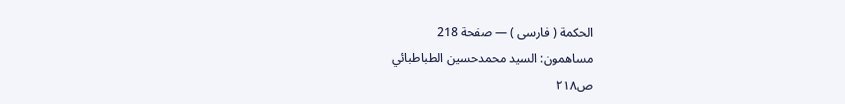الحكمة ( فارسى ) — صفحة 218
مساهمون: السيد محمدحسين الطباطبائي
ص٢١٨